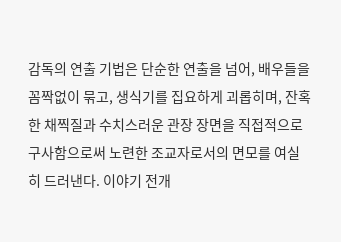감독의 연출 기법은 단순한 연출을 넘어, 배우들을 꼼짝없이 묶고, 생식기를 집요하게 괴롭히며, 잔혹한 채찍질과 수치스러운 관장 장면을 직접적으로 구사함으로써 노련한 조교자로서의 면모를 여실히 드러낸다. 이야기 전개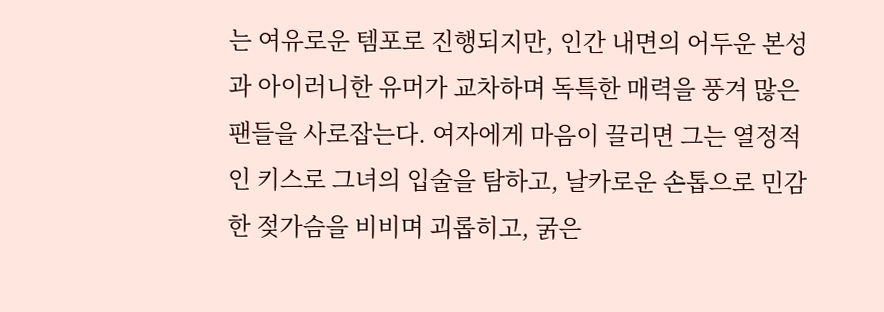는 여유로운 템포로 진행되지만, 인간 내면의 어두운 본성과 아이러니한 유머가 교차하며 독특한 매력을 풍겨 많은 팬들을 사로잡는다. 여자에게 마음이 끌리면 그는 열정적인 키스로 그녀의 입술을 탐하고, 날카로운 손톱으로 민감한 젖가슴을 비비며 괴롭히고, 굵은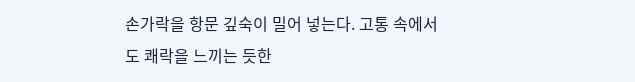손가락을 항문 깊숙이 밀어 넣는다. 고통 속에서도 쾌락을 느끼는 듯한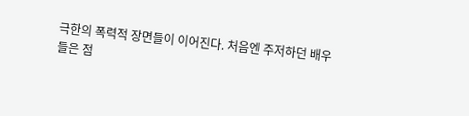극한의 폭력적 장면들이 이어진다. 처음엔 주저하던 배우들은 점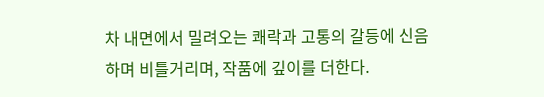차 내면에서 밀려오는 쾌락과 고통의 갈등에 신음하며 비틀거리며, 작품에 깊이를 더한다.